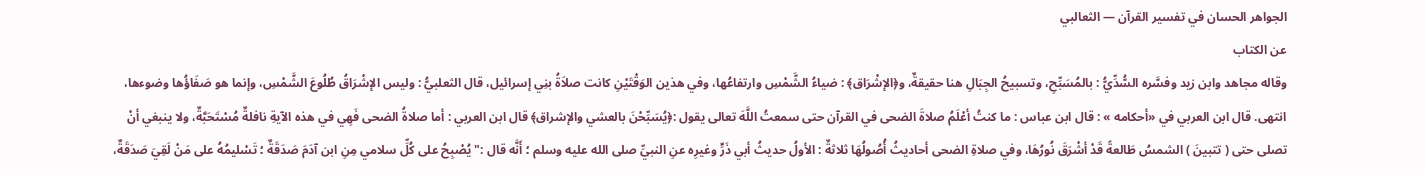الجواهر الحسان في تفسير القرآن — الثعالبي
عن الكتاب
وقاله مجاهد وابن زيد وفسَّره السُّدِّيُّ : بالمُسَبِّحِ، وتسبيحُ الجِبَالِ هنا حقيقةٌ، و﴿الإشْرَاق﴾ : ضياءُ الشَّمْسِ وارتفاعُها، وفي هذين الوَقْتَيْنِ كانت صلاَةُ بنِي إسرائيل، قال الثعلبيُّ : وليس الإشْرَاقُ طُلُوعَ الشَّمْسِ، وإنما هو صَفَاؤُها وضوءها، انتهى. قال ابن العربي في «أحكامه » : قال ابن عباس : ما كنتُ أعْلَمُ صلاةَ الضحى في القرآن حتى سمعتُ اللَّهَ تعالى يقول :﴿يُسَبِّحْنَ بالعشي والإشراق﴾ قال ابن العربي : أما صلاةُ الضحى فَهِي في هذه الآيةِ نافلةٌ مُسْتَحَبَّةٌ، ولا ينبغي أنْ تصلى حتى ( تتبينَ ) الشمسُ طَالعةً قَدْ أشْرَقَ نُورُهَا، وفي صلاةِ الضحى أحاديثُ أُصُولُهَا ثلاثةٌ : الأولُ حديثُ أبي ذَرٍّ وغيرِه عنِ النبيِّ صلى الله عليه وسلم ؛ أَنَّه قال :" يُصْبِحُ على كُلِّ سلامي مِنِ ابن آدَمَ صَدَقَةٌ ؛ تَسْليمُهُ على مَنْ لَقِيَ صَدَقَةٌ،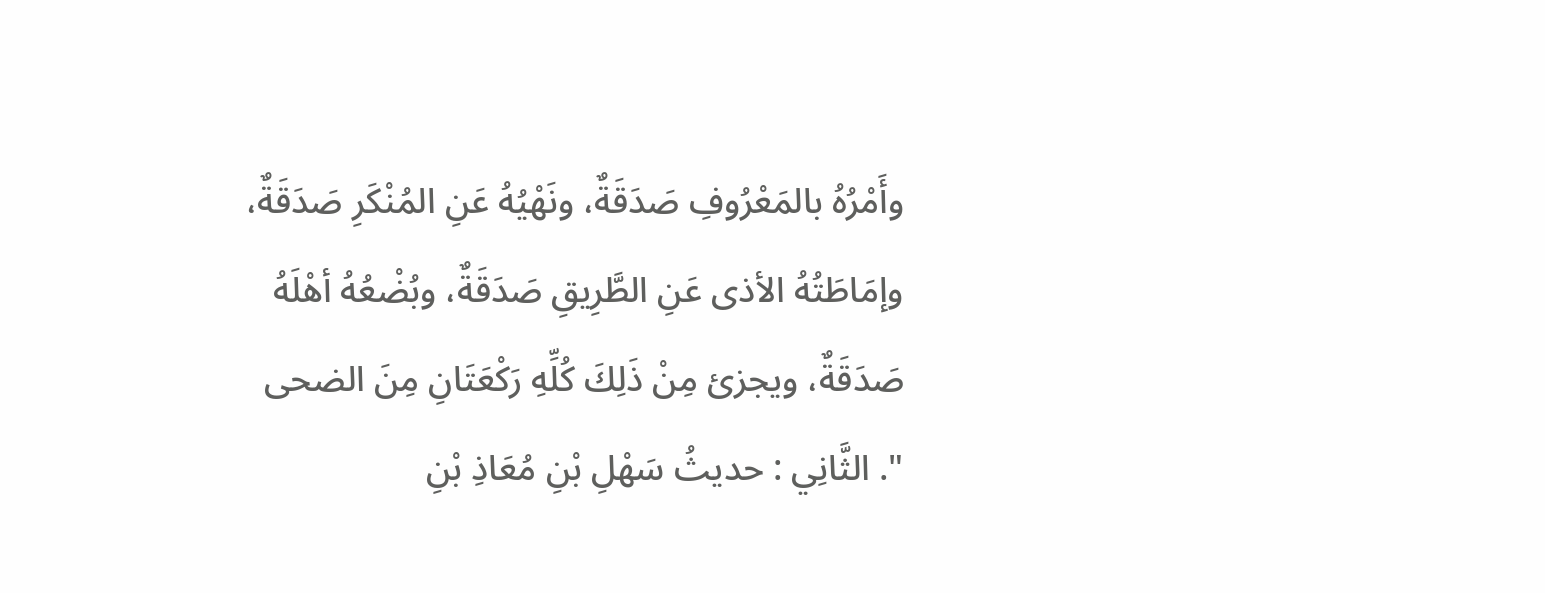وأَمْرُهُ بالمَعْرُوفِ صَدَقَةٌ، ونَهْيُهُ عَنِ المُنْكَرِ صَدَقَةٌ، وإمَاطَتُهُ الأذى عَنِ الطَّرِيقِ صَدَقَةٌ، وبُضْعُهُ أهْلَهُ صَدَقَةٌ، ويجزئ مِنْ ذَلِكَ كُلِّهِ رَكْعَتَانِ مِنَ الضحى ". الثَّانِي : حديثُ سَهْلِ بْنِ مُعَاذِ بْنِ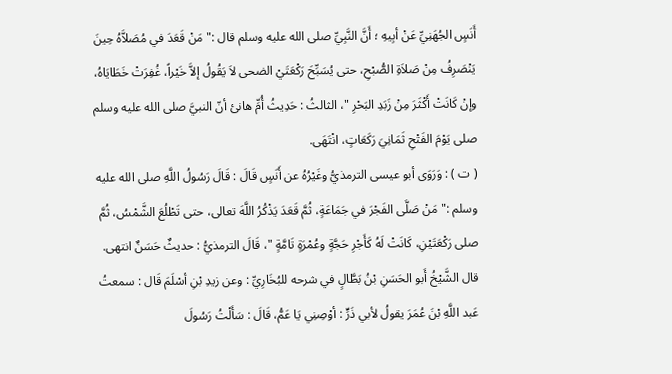أَنَسٍ الجُهَنِيِّ عَنْ أبِيهِ ؛ أَنَّ النَّبِيِّ صلى الله عليه وسلم قال :" مَنْ قَعَدَ في مُصَلاَّهُ حِينَ يَنْصَرِفُ مِنْ صَلاَةِ الصُّبْحِ، حتى يُسَبِّحَ رَكْعَتَيْ الضحى لاَ يَقُولُ إلاَّ خَيْراً، غُفِرَتْ خَطَايَاهُ، وإنْ كَانَتْ أَكْثَرَ مِنْ زَبَدِ البَحْرِ "، الثالثُ : حَدِيثُ أُمِّ هانئ أنّ النبيَّ صلى الله عليه وسلم صلى يَوْمَ الفَتْحِ ثَمَانِيَ رَكَعَاتٍ، انْتَهَى.
( ت ) : وَرَوَى أبو عيسى الترمذيُّ وغَيْرُهُ عن أَنَسٍ قَالَ : قَالَ رَسُولُ اللَّهِ صلى الله عليه وسلم :" مَنْ صَلَّى الفَجْرَ في جَمَاعَةٍ، ثُمَّ قَعَدَ يَذْكُرُ اللَّهَ تعالى، حتى تَطْلُعَ الشَّمْسُ، ثُمَّ صلى رَكْعَتَيْنِ، كَانَتْ لَهُ كَأَجْرِ حَجَّةٍ وعُمْرَةٍ تَامَّةٍ "، قَالَ الترمذيُّ : حديثٌ حَسَنٌ انتهى. قال الشَّيْخُ أَبو الحَسَنِ بْنُ بَطَّالٍ في شرحه للبُخَارِيِّ : وعن زيدِ بْنِ أسْلَمَ قَال : سمعتُ عَبد اللَّهِ بْنَ عُمَرَ يقولُ لأبي ذَرٍّ : أوْصِنِي يَا عَمُّ، قَالَ : سَأَلْتُ رَسُولَ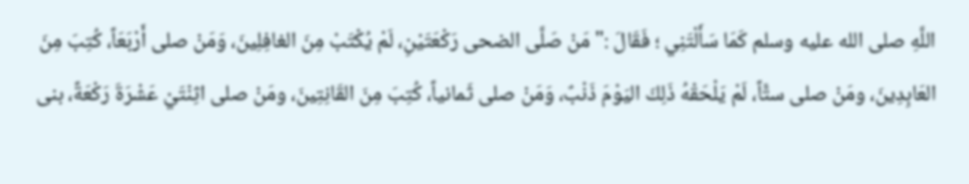اللَّهِ صلى الله عليه وسلم كَمَا سَأَلْتَنِي ؛ فَقَالَ :" مَنْ صَلَّى الضحى رَكْعَتَيْنِ، لَمْ يُكْتَبْ مِنَ الغافِلِينَ، وَمَنْ صلى أَرْبَعَاً، كُتِبَ مِنَ العَابِدِينَ، ومَنْ صلى ستًّاً، لَمْ يَلْحَقْهُ ذَلِكَ اليَوْمَ ذَنْبٌ، وَمَنْ صلى ثَمانياً، كُتِبَ مِنَ القَانِتِينَ، ومَنْ صلى اثِنْتَيْ عَشْرَةَ رَكْعَةً، بنى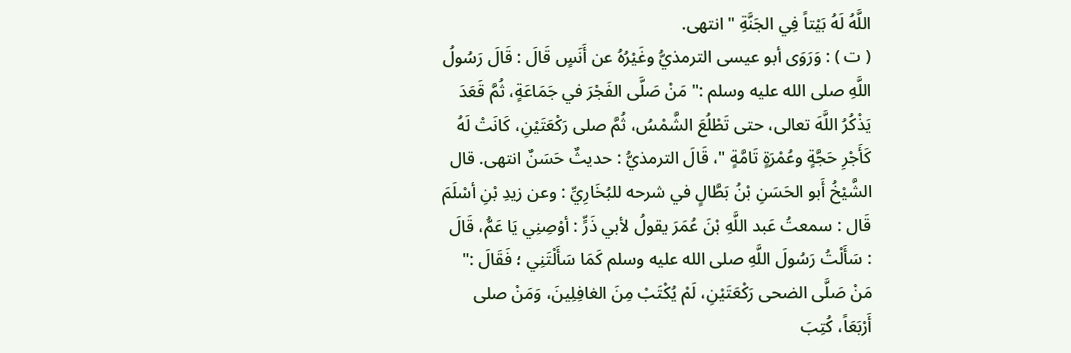اللَّهُ لَهُ بَيْتاً فِي الجَنَّةِ " انتهى.
( ت ) : وَرَوَى أبو عيسى الترمذيُّ وغَيْرُهُ عن أَنَسٍ قَالَ : قَالَ رَسُولُ اللَّهِ صلى الله عليه وسلم :" مَنْ صَلَّى الفَجْرَ في جَمَاعَةٍ، ثُمَّ قَعَدَ يَذْكُرُ اللَّهَ تعالى، حتى تَطْلُعَ الشَّمْسُ، ثُمَّ صلى رَكْعَتَيْنِ، كَانَتْ لَهُ كَأَجْرِ حَجَّةٍ وعُمْرَةٍ تَامَّةٍ "، قَالَ الترمذيُّ : حديثٌ حَسَنٌ انتهى. قال الشَّيْخُ أَبو الحَسَنِ بْنُ بَطَّالٍ في شرحه للبُخَارِيِّ : وعن زيدِ بْنِ أسْلَمَ قَال : سمعتُ عَبد اللَّهِ بْنَ عُمَرَ يقولُ لأبي ذَرٍّ : أوْصِنِي يَا عَمُّ، قَالَ : سَأَلْتُ رَسُولَ اللَّهِ صلى الله عليه وسلم كَمَا سَأَلْتَنِي ؛ فَقَالَ :" مَنْ صَلَّى الضحى رَكْعَتَيْنِ، لَمْ يُكْتَبْ مِنَ الغافِلِينَ، وَمَنْ صلى أَرْبَعَاً، كُتِبَ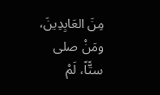مِنَ العَابِدِينَ، ومَنْ صلى ستًّاً، لَمْ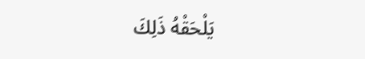يَلْحَقْهُ ذَلِكَ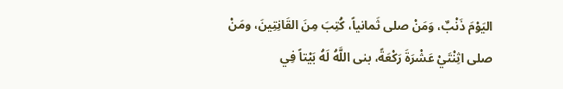اليَوْمَ ذَنْبٌ، وَمَنْ صلى ثَمانياً، كُتِبَ مِنَ القَانِتِينَ، ومَنْ صلى اثِنْتَيْ عَشْرَةَ رَكْعَةً، بنى اللَّهُ لَهُ بَيْتاً فِي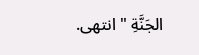الجَنَّةِ " انتهى.